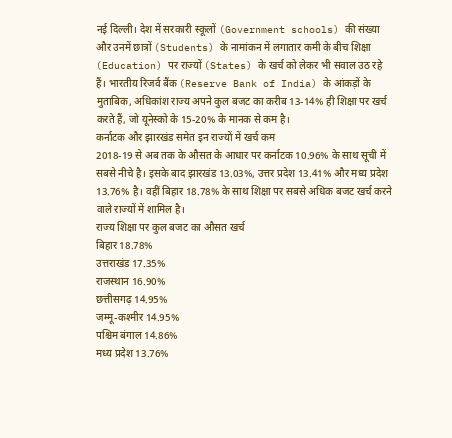नई दिल्ली। देश में सरकारी स्कूलों (Government schools) की संख्या और उनमें छात्रों (Students) के नामांकन में लगातार कमी के बीच शिक्षा (Education) पर राज्यों (States) के खर्च को लेकर भी सवाल उठ रहे हैं। भारतीय रिजर्व बैंक (Reserve Bank of India) के आंकड़ों के मुताबिक, अधिकांश राज्य अपने कुल बजट का करीब 13-14% ही शिक्षा पर खर्च करते हैं, जो यूनेस्को के 15-20% के मानक से कम है।
कर्नाटक और झारखंड समेत इन राज्यों में खर्च कम
2018-19 से अब तक के औसत के आधार पर कर्नाटक 10.96% के साथ सूची में सबसे नीचे है। इसके बाद झारखंड 13.03%, उत्तर प्रदेश 13.41% और मध्य प्रदेश 13.76% है। वहीं बिहार 18.78% के साथ शिक्षा पर सबसे अधिक बजट खर्च करने वाले राज्यों में शामिल है।
राज्य शिक्षा पर कुल बजट का औसत खर्च
बिहार 18.78%
उत्तराखंड 17.35%
राजस्थान 16.90%
छत्तीसगढ़ 14.95%
जम्मू-कश्मीर 14.95%
पश्चिम बंगाल 14.86%
मध्य प्रदेश 13.76%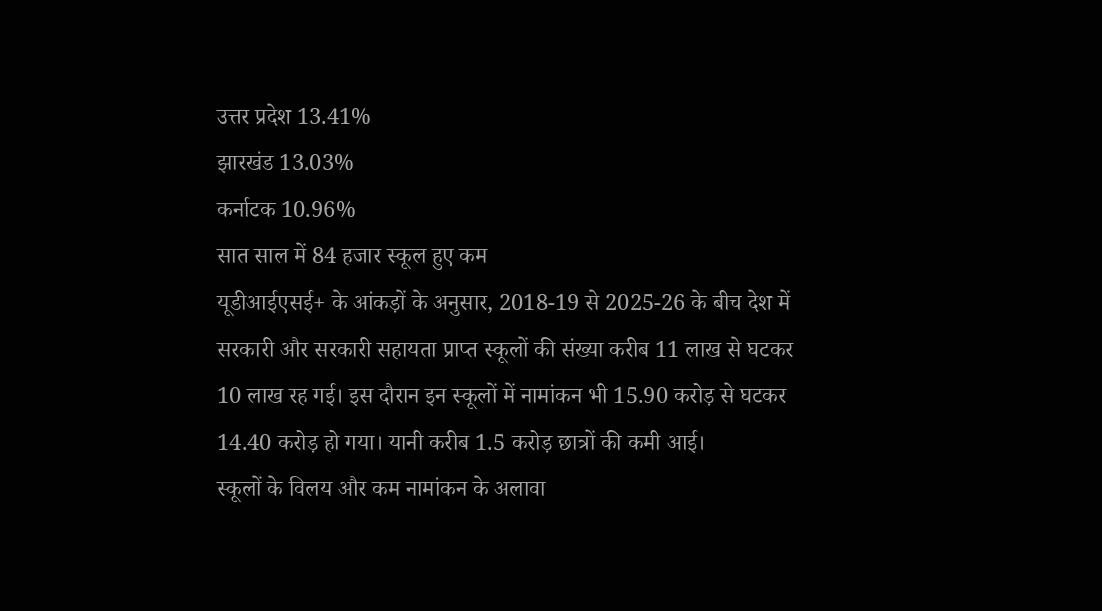उत्तर प्रदेश 13.41%
झारखंड 13.03%
कर्नाटक 10.96%
सात साल में 84 हजार स्कूल हुए कम
यूडीआईएसई+ के आंकड़ों के अनुसार, 2018-19 से 2025-26 के बीच देश में सरकारी और सरकारी सहायता प्राप्त स्कूलों की संख्या करीब 11 लाख से घटकर 10 लाख रह गई। इस दौरान इन स्कूलों में नामांकन भी 15.90 करोड़ से घटकर 14.40 करोड़ हो गया। यानी करीब 1.5 करोड़ छात्रों की कमी आई।
स्कूलों के विलय और कम नामांकन के अलावा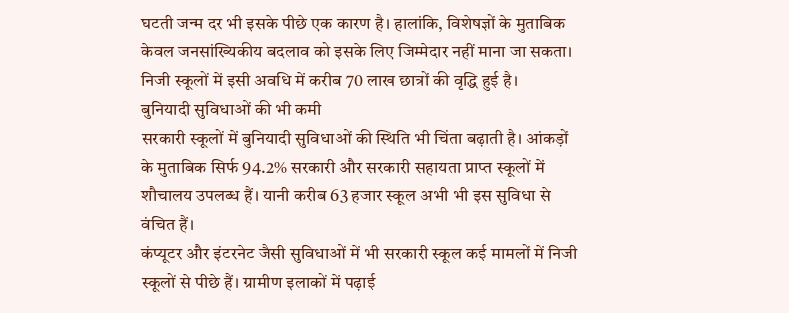घटती जन्म दर भी इसके पीछे एक कारण है। हालांकि, विशेषज्ञों के मुताबिक केवल जनसांख्यिकीय बदलाव को इसके लिए जिम्मेदार नहीं माना जा सकता। निजी स्कूलों में इसी अवधि में करीब 70 लाख छात्रों की वृद्धि हुई है।
बुनियादी सुविधाओं की भी कमी
सरकारी स्कूलों में बुनियादी सुविधाओं की स्थिति भी चिंता बढ़ाती है। आंकड़ों के मुताबिक सिर्फ 94.2% सरकारी और सरकारी सहायता प्राप्त स्कूलों में शौचालय उपलब्ध हैं। यानी करीब 63 हजार स्कूल अभी भी इस सुविधा से वंचित हैं।
कंप्यूटर और इंटरनेट जैसी सुविधाओं में भी सरकारी स्कूल कई मामलों में निजी स्कूलों से पीछे हैं। ग्रामीण इलाकों में पढ़ाई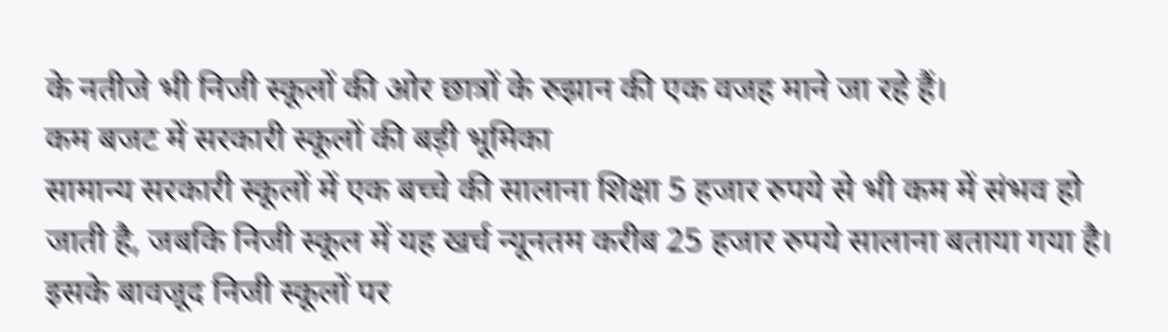के नतीजे भी निजी स्कूलों की ओर छात्रों के रुझान की एक वजह माने जा रहे हैं।
कम बजट में सरकारी स्कूलों की बड़ी भूमिका
सामान्य सरकारी स्कूलों में एक बच्चे की सालाना शिक्षा 5 हजार रुपये से भी कम में संभव हो जाती है, जबकि निजी स्कूल में यह खर्च न्यूनतम करीब 25 हजार रुपये सालाना बताया गया है। इसके बावजूद निजी स्कूलों पर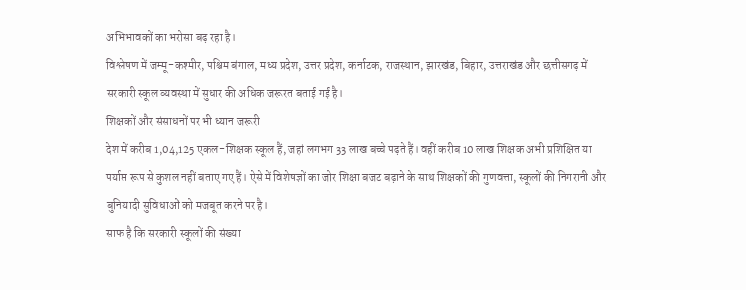अभिभावकों का भरोसा बढ़ रहा है।
विश्लेषण में जम्मू-कश्मीर, पश्चिम बंगाल, मध्य प्रदेश, उत्तर प्रदेश, कर्नाटक, राजस्थान, झारखंड, बिहार, उत्तराखंड और छत्तीसगढ़ में सरकारी स्कूल व्यवस्था में सुधार की अधिक जरूरत बताई गई है।
शिक्षकों और संसाधनों पर भी ध्यान जरूरी
देश में करीब 1,04,125 एकल-शिक्षक स्कूल हैं, जहां लगभग 33 लाख बच्चे पढ़ते हैं। वहीं करीब 10 लाख शिक्षक अभी प्रशिक्षित या पर्याप्त रूप से कुशल नहीं बताए गए हैं। ऐसे में विशेषज्ञों का जोर शिक्षा बजट बढ़ाने के साथ शिक्षकों की गुणवत्ता, स्कूलों की निगरानी और बुनियादी सुविधाओं को मजबूत करने पर है।
साफ है कि सरकारी स्कूलों की संख्या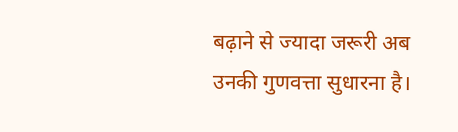बढ़ाने से ज्यादा जरूरी अब उनकी गुणवत्ता सुधारना है।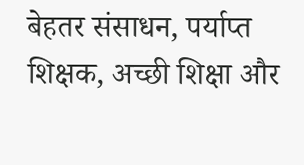बेहतर संसाधन, पर्याप्त शिक्षक, अच्छी शिक्षा और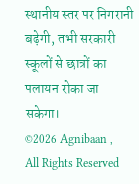स्थानीय स्तर पर निगरानी बढ़ेगी, तभी सरकारी स्कूलों से छात्रों का पलायन रोका जा सकेगा।
©2026 Agnibaan , All Rights Reserved